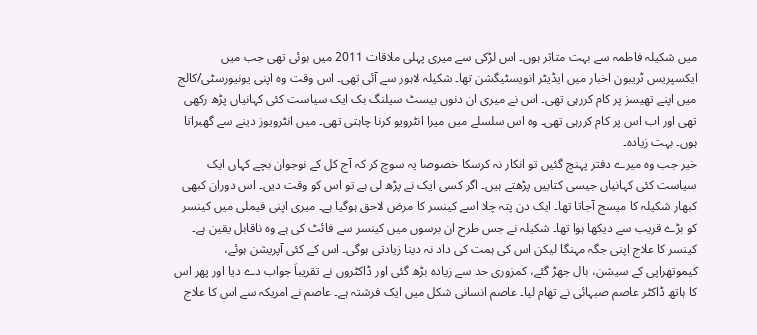میں شکیلہ فاطمہ سے بہت متاثر ہوں۔ اس لڑکی سے میری پہلی ملاقات 2011 میں ہوئی تھی جب میں ایکسپریس ٹریبون اخبار میں ایڈیٹر انویسٹیگشن تھا۔ شکیلہ لاہور سے آئی تھی۔ اس وقت وہ اپنی یونیورسٹی/کالج میں اپنے تھیسز پر کام کررہی تھی۔ اس نے میری ان دنوں بیسٹ سیلنگ بک ایک سیاست کئی کہانیاں پڑھ رکھی تھی اور اب اس پر کام کررہی تھی۔ وہ اس سلسلے میں میرا انٹرویو کرنا چاہتی تھی۔ میں انٹرویوز دینے سے گھبراتا ہوں۔ بہت زیادہ۔
خیر جب وہ میرے دفتر پہنچ گئیں تو انکار نہ کرسکا خصوصا یہ سوچ کر کہ آج کل کے نوجوان بچے کہاں ایک سیاست کئی کہانیاں جیسی کتابیں پڑھتے ہیں۔ اگر کسی ایک نے پڑھ لی ہے تو اس کو وقت دیں۔ اس دوران کبھی کبھار شکیلہ کا میسج آجاتا تھا۔ ایک دن پتہ چلا اسے کینسر کا مرض لاحق ہوگیا ہے۔ میری اپنی فیملی میں کینسر کو بڑے قریب سے دیکھا ہوا تھا۔ شکیلہ نے جس طرح ان برسوں میں کینسر سے فائٹ کی ہے وہ ناقابل یقین ہے۔
کینسر کا علاج اپنی جگہ مہنگا لیکن اس کی ہمت کی داد نہ دینا زیادتی ہوگی۔ اس کے کئی آپریشن ہوئے، کیموتھراپی کے سیشن، بال جھڑ گئے، کمزوری حد سے زیادہ بڑھ گئی اور ڈاکٹروں نے تقریباَ جواب دے دیا اور پھر اس کا ہاتھ ڈاکٹر عاصم صبہائی نے تھام لیا۔ عاصم انسانی شکل میں ایک فرشتہ ہے۔ عاصم نے امریکہ سے اس کا علاج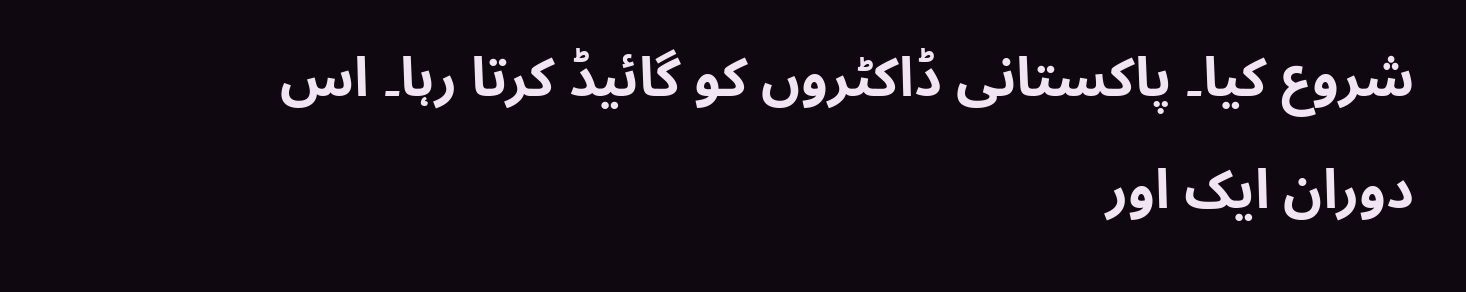شروع کیا۔ پاکستانی ڈاکٹروں کو گائیڈ کرتا رہا۔ اس دوران ایک اور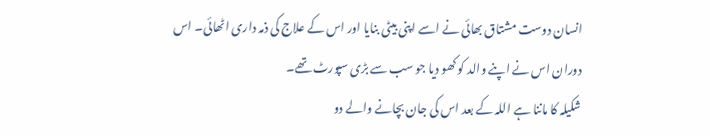انسان دوست مشتاق بھائی نے اسے اپنی بیٹی بنایا اور اس کے علاج کی ذمہ داری اٹھائی۔ اس دوران اس نے اپنے والد کو کھو دیا جو سب سے بڑی سپورٹ تھے۔
شکیلہ کا ماننا ہے اللہ کے بعد اس کی جان بچانے والے دو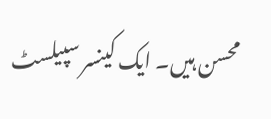محسن ہیں۔ ایک کینسر سپیلسٹ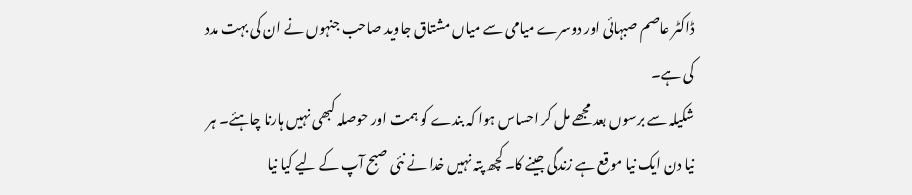ڈاکٹر عاصم صبہائی اور دوسرے میامی سے میاں مشتاق جاوید صاحب جنہوں نے ان کی بہت مدد کی ہے۔
شکیلہ سے برسوں بعد مجھے مل کر احساس ہوا کہ بندے کو ہمت اور حوصلہ کبھی نہیں ہارنا چاہئے۔ ہر نیا دن ایک نیا موقع ہے زندگی جینے کا۔ کچھ پتہ نہیں خدا نے نئی صبح آپ کے لیے کیا نیا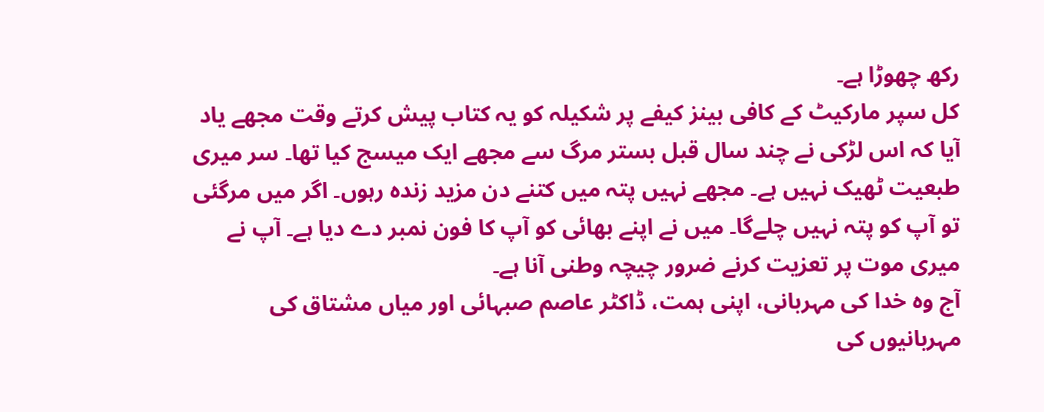رکھ چھوڑا ہے۔
کل سپر مارکیٹ کے کافی بینز کیفے پر شکیلہ کو یہ کتاب پیش کرتے وقت مجھے یاد آیا کہ اس لڑکی نے چند سال قبل بستر مرگ سے مجھے ایک میسج کیا تھا۔ سر میری طبعیت ٹھیک نہیں ہے۔ مجھے نہیں پتہ میں کتنے دن مزید زندہ رہوں۔ اگر میں مرگئی تو آپ کو پتہ نہیں چلےگا۔ میں نے اپنے بھائی کو آپ کا فون نمبر دے دیا ہے۔ آپ نے میری موت پر تعزیت کرنے ضرور چیچہ وطنی آنا ہے۔
آج وہ خدا کی مہربانی، اپنی ہمت، ڈاکٹر عاصم صبہائی اور میاں مشتاق کی مہربانیوں کی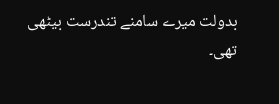بدولت میرے سامنے تندرست بیٹھی تھی۔